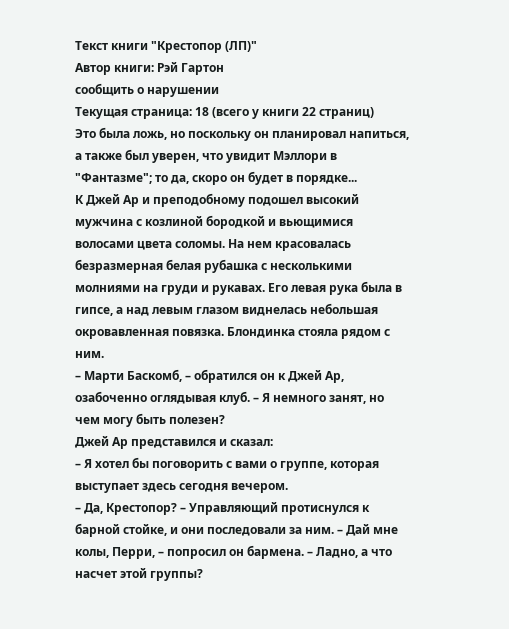Текст книги "Крестопор (ЛП)"
Автор книги: Рэй Гартон
сообщить о нарушении
Текущая страница: 18 (всего у книги 22 страниц)
Это была ложь, но поскольку он планировал напиться, а также был уверен, что увидит Мэллори в "Фантазме"; то да, скоро он будет в порядке...
К Джей Ар и преподобному подошел высокий мужчина с козлиной бородкой и вьющимися волосами цвета соломы. На нем красовалась безразмерная белая рубашка с несколькими молниями на груди и рукавах. Его левая рука была в гипсе, а над левым глазом виднелась небольшая окровавленная повязка. Блондинка стояла рядом с ним.
– Марти Баскомб, – обратился он к Джей Ар, озабоченно оглядывая клуб. – Я немного занят, но чем могу быть полезен?
Джей Ар представился и сказал:
– Я хотел бы поговорить с вами о группе, которая выступает здесь сегодня вечером.
– Да, Крестопор? – Управляющий протиснулся к барной стойке, и они последовали за ним. – Дай мне колы, Перри, – попросил он бармена. – Ладно, а что насчет этой группы?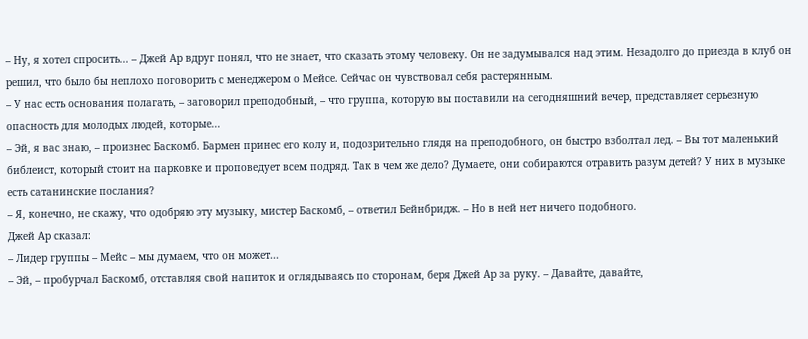– Ну, я хотел спросить... – Джей Ар вдруг понял, что не знает, что сказать этому человеку. Он не задумывался над этим. Незадолго до приезда в клуб он решил, что было бы неплохо поговорить с менеджером о Мейсе. Сейчас он чувствовал себя растерянным.
– У нас есть основания полагать, – заговорил преподобный, – что группа, которую вы поставили на сегодняшний вечер, представляет серьезную опасность для молодых людей, которые...
– Эй, я вас знаю, – произнес Баскомб. Бармен принес его колу и, подозрительно глядя на преподобного, он быстро взболтал лед. – Вы тот маленький библеист, который стоит на парковке и проповедует всем подряд. Так в чем же дело? Думаете, они собираются отравить разум детей? У них в музыке есть сатанинские послания?
– Я, конечно, не скажу, что одобряю эту музыку, мистер Баскомб, – ответил Бейнбридж. – Но в ней нет ничего подобного.
Джей Ар сказал:
– Лидер группы – Мейс – мы думаем, что он может...
– Эй, – пробурчал Баскомб, отставляя свой напиток и оглядываясь по сторонам, беря Джей Ар за руку. – Давайте, давайте,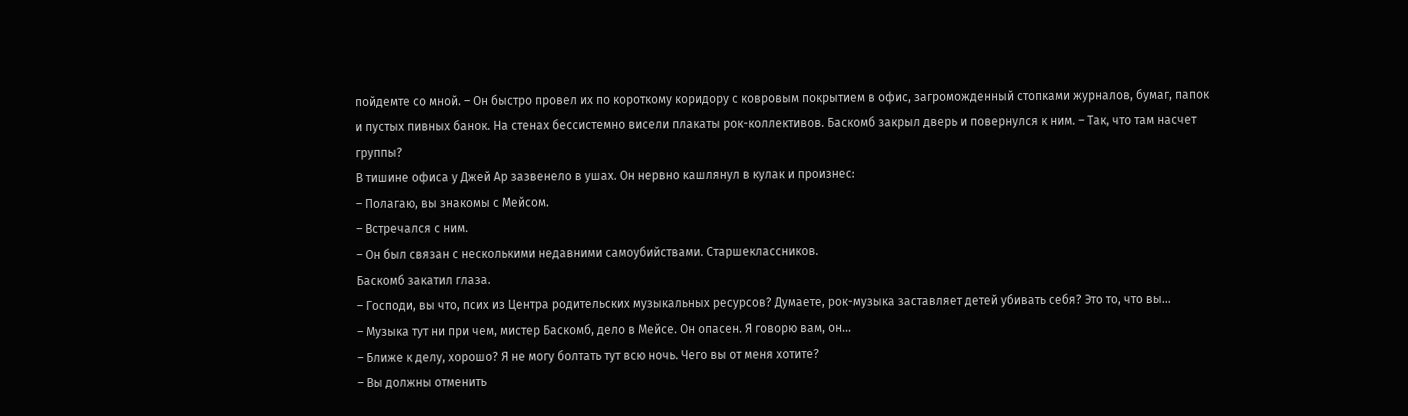пойдемте со мной. – Он быстро провел их по короткому коридору с ковровым покрытием в офис, загроможденный стопками журналов, бумаг, папок и пустых пивных банок. На стенах бессистемно висели плакаты рок-коллективов. Баскомб закрыл дверь и повернулся к ним. – Так, что там насчет группы?
В тишине офиса у Джей Ар зазвенело в ушах. Он нервно кашлянул в кулак и произнес:
– Полагаю, вы знакомы с Мейсом.
– Встречался с ним.
– Он был связан с несколькими недавними самоубийствами. Старшеклассников.
Баскомб закатил глаза.
– Господи, вы что, псих из Центра родительских музыкальных ресурсов? Думаете, рок-музыка заставляет детей убивать себя? Это то, что вы...
– Музыка тут ни при чем, мистер Баскомб, дело в Мейсе. Он опасен. Я говорю вам, он...
– Ближе к делу, хорошо? Я не могу болтать тут всю ночь. Чего вы от меня хотите?
– Вы должны отменить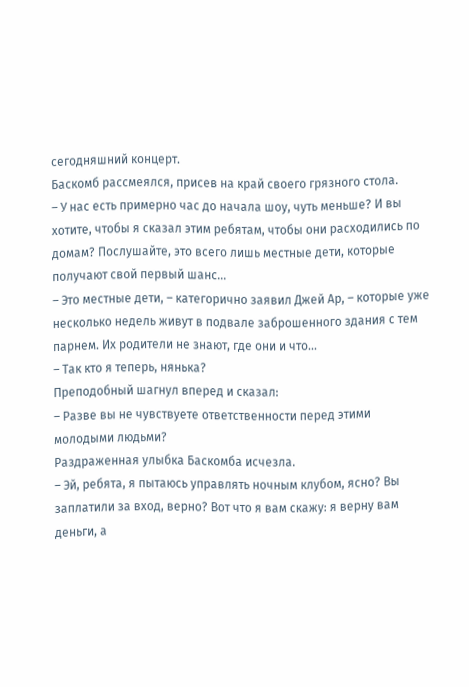сегодняшний концерт.
Баскомб рассмеялся, присев на край своего грязного стола.
– У нас есть примерно час до начала шоу, чуть меньше? И вы хотите, чтобы я сказал этим ребятам, чтобы они расходились по домам? Послушайте, это всего лишь местные дети, которые получают свой первый шанс...
– Это местные дети, – категорично заявил Джей Ар, – которые уже несколько недель живут в подвале заброшенного здания с тем парнем. Их родители не знают, где они и что...
– Так кто я теперь, нянька?
Преподобный шагнул вперед и сказал:
– Разве вы не чувствуете ответственности перед этими молодыми людьми?
Раздраженная улыбка Баскомба исчезла.
– Эй, ребята, я пытаюсь управлять ночным клубом, ясно? Вы заплатили за вход, верно? Вот что я вам скажу: я верну вам деньги, а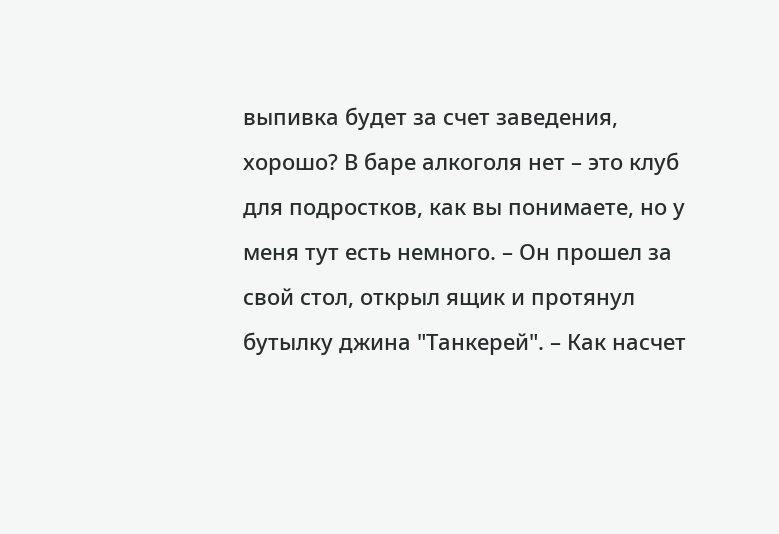выпивка будет за счет заведения, хорошо? В баре алкоголя нет – это клуб для подростков, как вы понимаете, но у меня тут есть немного. – Он прошел за свой стол, открыл ящик и протянул бутылку джина "Танкерей". – Как насчет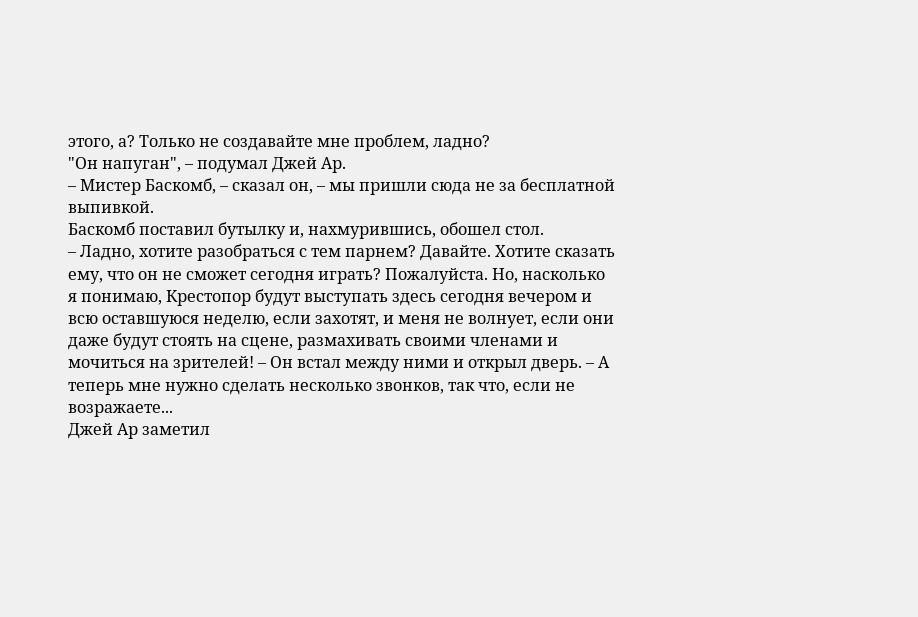этого, а? Только не создавайте мне проблем, ладно?
"Он напуган", – подумал Джей Ар.
– Мистер Баскомб, – сказал он, – мы пришли сюда не за бесплатной выпивкой.
Баскомб поставил бутылку и, нахмурившись, обошел стол.
– Ладно, хотите разобраться с тем парнем? Давайте. Хотите сказать ему, что он не сможет сегодня играть? Пожалуйста. Но, насколько я понимаю, Крестопор будут выступать здесь сегодня вечером и всю оставшуюся неделю, если захотят, и меня не волнует, если они даже будут стоять на сцене, размахивать своими членами и мочиться на зрителей! – Он встал между ними и открыл дверь. – А теперь мне нужно сделать несколько звонков, так что, если не возражаете...
Джей Ар заметил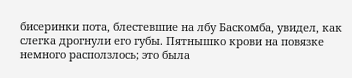бисеринки пота, блестевшие на лбу Баскомба, увидел, как слегка дрогнули его губы. Пятнышко крови на повязке немного расползлось; это была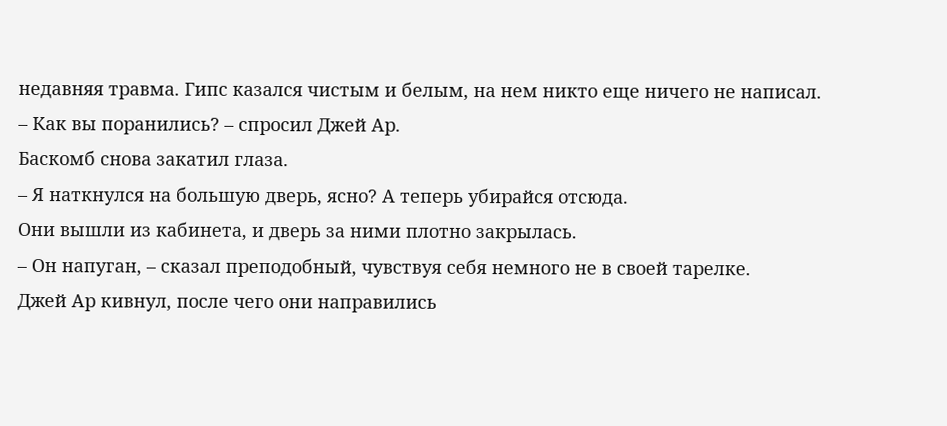недавняя травма. Гипс казался чистым и белым, на нем никто еще ничего не написал.
– Как вы поранились? – спросил Джей Ар.
Баскомб снова закатил глаза.
– Я наткнулся на большую дверь, ясно? А теперь убирайся отсюда.
Они вышли из кабинета, и дверь за ними плотно закрылась.
– Он напуган, – сказал преподобный, чувствуя себя немного не в своей тарелке.
Джей Ар кивнул, после чего они направились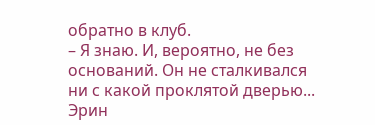обратно в клуб.
– Я знаю. И, вероятно, не без оснований. Он не сталкивался ни с какой проклятой дверью...
Эрин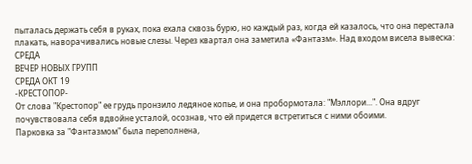пыталась держать себя в руках, пока ехала сквозь бурю, но каждый раз, когда ей казалось, что она перестала плакать, наворачивались новые слезы. Через квартал она заметила «Фантазм». Над входом висела вывеска:
СРЕДА
ВЕЧЕР НОВЫХ ГРУПП
СРЕДА ОКТ 19
-КРЕСТОПОР-
От слова "Крестопор" ее грудь пронзило ледяное копье, и она пробормотала: "Мэллори...". Она вдруг почувствовала себя вдвойне усталой, осознав, что ей придется встретиться с ними обоими.
Парковка за "Фантазмом" была переполнена,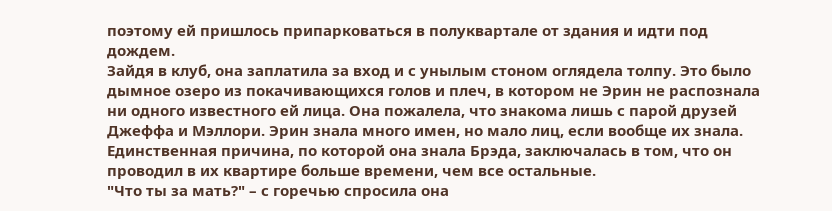поэтому ей пришлось припарковаться в полуквартале от здания и идти под дождем.
Зайдя в клуб, она заплатила за вход и с унылым стоном оглядела толпу. Это было дымное озеро из покачивающихся голов и плеч, в котором не Эрин не распознала ни одного известного ей лица. Она пожалела, что знакома лишь с парой друзей Джеффа и Мэллори. Эрин знала много имен, но мало лиц, если вообще их знала. Единственная причина, по которой она знала Брэда, заключалась в том, что он проводил в их квартире больше времени, чем все остальные.
"Что ты за мать?" – с горечью спросила она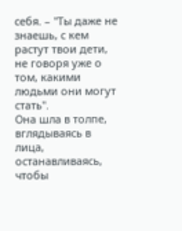себя. – "Ты даже не знаешь, с кем растут твои дети, не говоря уже о том, какими людьми они могут стать".
Она шла в толпе, вглядываясь в лица, останавливаясь, чтобы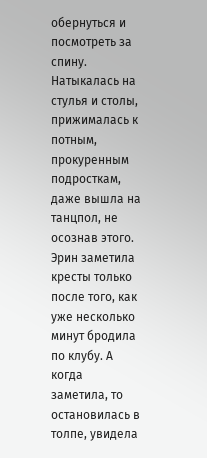обернуться и посмотреть за спину. Натыкалась на стулья и столы, прижималась к потным, прокуренным подросткам, даже вышла на танцпол, не осознав этого.
Эрин заметила кресты только после того, как уже несколько минут бродила по клубу. А когда заметила, то остановилась в толпе, увидела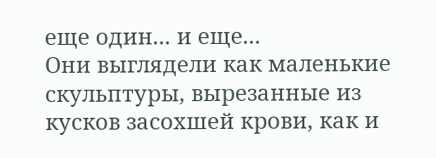еще один... и еще...
Они выглядели как маленькие скульптуры, вырезанные из кусков засохшей крови, как и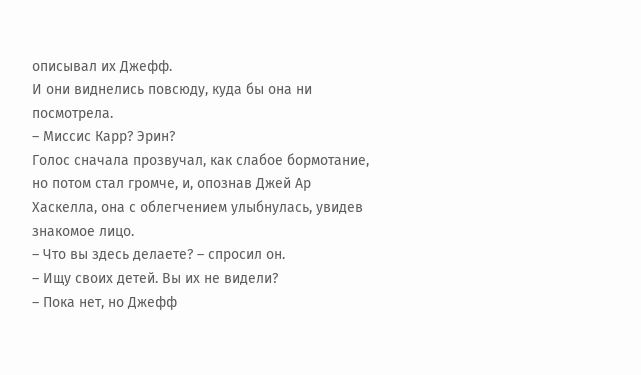описывал их Джефф.
И они виднелись повсюду, куда бы она ни посмотрела.
– Миссис Карр? Эрин?
Голос сначала прозвучал, как слабое бормотание, но потом стал громче, и, опознав Джей Ар Хаскелла, она с облегчением улыбнулась, увидев знакомое лицо.
– Что вы здесь делаете? – спросил он.
– Ищу своих детей. Вы их не видели?
– Пока нет, но Джефф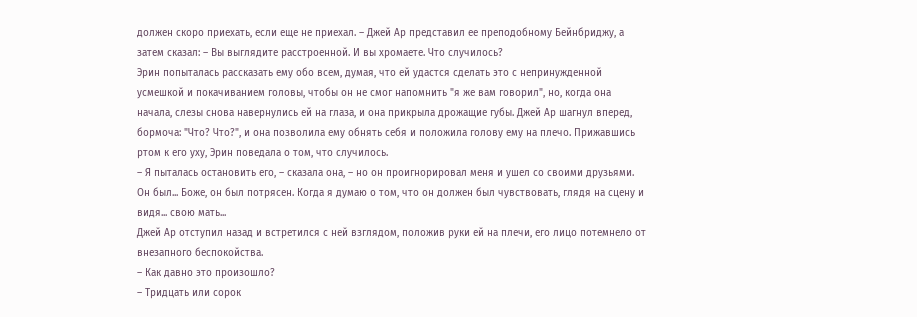должен скоро приехать, если еще не приехал. – Джей Ар представил ее преподобному Бейнбриджу, а затем сказал: – Вы выглядите расстроенной. И вы хромаете. Что случилось?
Эрин попыталась рассказать ему обо всем, думая, что ей удастся сделать это с непринужденной усмешкой и покачиванием головы, чтобы он не смог напомнить "я же вам говорил", но, когда она начала, слезы снова навернулись ей на глаза, и она прикрыла дрожащие губы. Джей Ар шагнул вперед, бормоча: "Что? Что?", и она позволила ему обнять себя и положила голову ему на плечо. Прижавшись ртом к его уху, Эрин поведала о том, что случилось.
– Я пыталась остановить его, – сказала она, – но он проигнорировал меня и ушел со своими друзьями. Он был... Боже, он был потрясен. Когда я думаю о том, что он должен был чувствовать, глядя на сцену и видя... свою мать...
Джей Ар отступил назад и встретился с ней взглядом, положив руки ей на плечи, его лицо потемнело от внезапного беспокойства.
– Как давно это произошло?
– Тридцать или сорок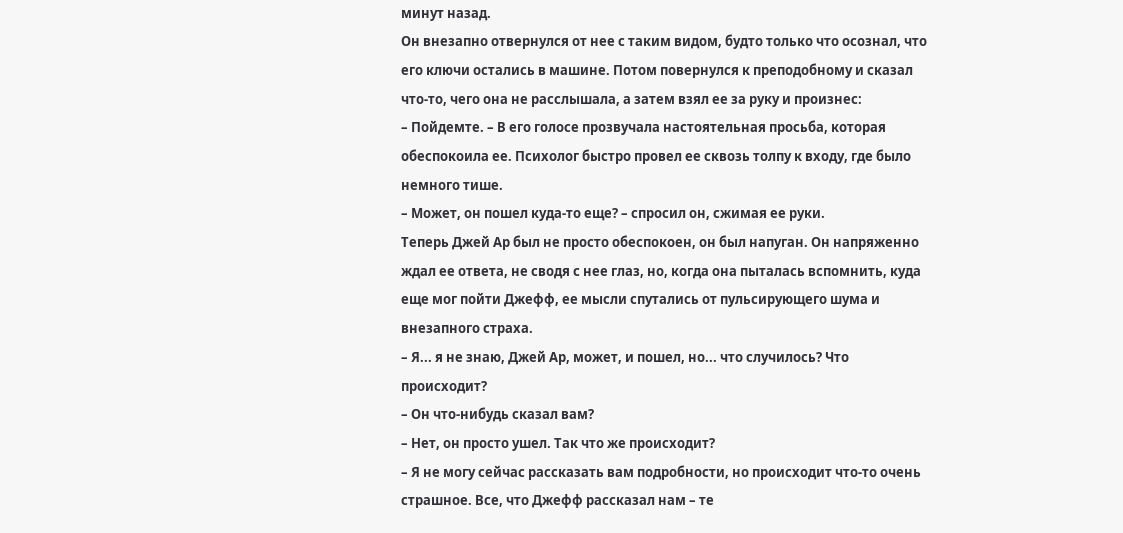минут назад.
Он внезапно отвернулся от нее с таким видом, будто только что осознал, что его ключи остались в машине. Потом повернулся к преподобному и сказал что-то, чего она не расслышала, а затем взял ее за руку и произнес:
– Пойдемте. – В его голосе прозвучала настоятельная просьба, которая обеспокоила ее. Психолог быстро провел ее сквозь толпу к входу, где было немного тише.
– Может, он пошел куда-то еще? – спросил он, сжимая ее руки.
Теперь Джей Ар был не просто обеспокоен, он был напуган. Он напряженно ждал ее ответа, не сводя с нее глаз, но, когда она пыталась вспомнить, куда еще мог пойти Джефф, ее мысли спутались от пульсирующего шума и внезапного страха.
– Я... я не знаю, Джей Ар, может, и пошел, но... что случилось? Что происходит?
– Он что-нибудь сказал вам?
– Нет, он просто ушел. Так что же происходит?
– Я не могу сейчас рассказать вам подробности, но происходит что-то очень страшное. Все, что Джефф рассказал нам – те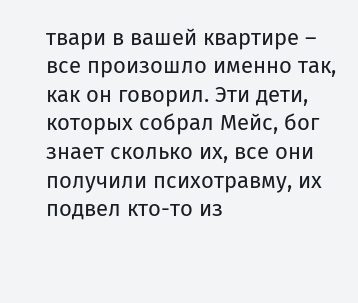твари в вашей квартире – все произошло именно так, как он говорил. Эти дети, которых собрал Мейс, бог знает сколько их, все они получили психотравму, их подвел кто-то из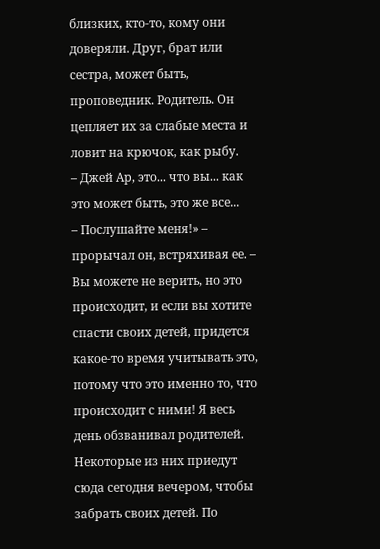близких, кто-то, кому они доверяли. Друг, брат или сестра, может быть, проповедник. Родитель. Он цепляет их за слабые места и ловит на крючок, как рыбу.
– Джей Ар, это... что вы... как это может быть, это же все...
– Послушайте меня!» – прорычал он, встряхивая ее. – Вы можете не верить, но это происходит, и если вы хотите спасти своих детей, придется какое-то время учитывать это, потому что это именно то, что происходит с ними! Я весь день обзванивал родителей. Некоторые из них приедут сюда сегодня вечером, чтобы забрать своих детей. По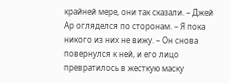крайней мере, они так сказали. – Джей Ар огляделся по сторонам. – Я пока никого из них не вижу. – Он снова повернулся к ней, и его лицо превратилось в жесткую маску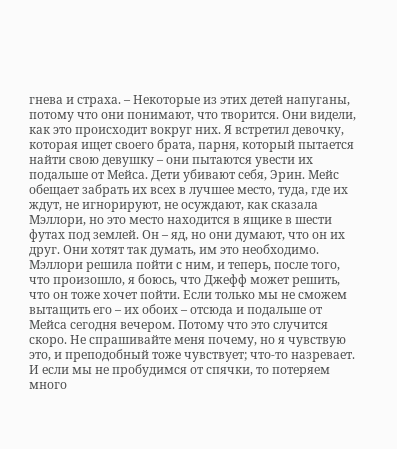гнева и страха. – Некоторые из этих детей напуганы, потому что они понимают, что творится. Они видели, как это происходит вокруг них. Я встретил девочку, которая ищет своего брата, парня, который пытается найти свою девушку – они пытаются увести их подальше от Мейса. Дети убивают себя, Эрин. Мейс обещает забрать их всех в лучшее место, туда, где их ждут, не игнорируют, не осуждают, как сказала Мэллори, но это место находится в ящике в шести футах под землей. Он – яд, но они думают, что он их друг. Они хотят так думать, им это необходимо. Мэллори решила пойти с ним, и теперь, после того, что произошло, я боюсь, что Джефф может решить, что он тоже хочет пойти. Если только мы не сможем вытащить его – их обоих – отсюда и подальше от Мейса сегодня вечером. Потому что это случится скоро. Не спрашивайте меня почему, но я чувствую это, и преподобный тоже чувствует; что-то назревает. И если мы не пробудимся от спячки, то потеряем много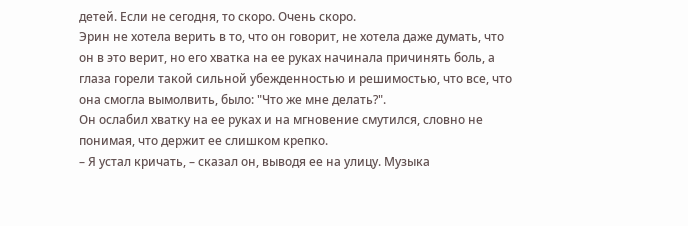детей. Если не сегодня, то скоро. Очень скоро.
Эрин не хотела верить в то, что он говорит, не хотела даже думать, что он в это верит, но его хватка на ее руках начинала причинять боль, а глаза горели такой сильной убежденностью и решимостью, что все, что она смогла вымолвить, было: "Что же мне делать?".
Он ослабил хватку на ее руках и на мгновение смутился, словно не понимая, что держит ее слишком крепко.
– Я устал кричать, – сказал он, выводя ее на улицу. Музыка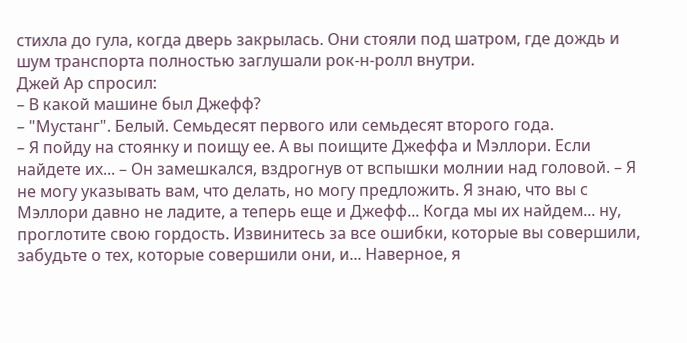стихла до гула, когда дверь закрылась. Они стояли под шатром, где дождь и шум транспорта полностью заглушали рок-н-ролл внутри.
Джей Ар спросил:
– В какой машине был Джефф?
– "Мустанг". Белый. Семьдесят первого или семьдесят второго года.
– Я пойду на стоянку и поищу ее. А вы поищите Джеффа и Мэллори. Если найдете их... – Он замешкался, вздрогнув от вспышки молнии над головой. – Я не могу указывать вам, что делать, но могу предложить. Я знаю, что вы с Мэллори давно не ладите, а теперь еще и Джефф... Когда мы их найдем... ну, проглотите свою гордость. Извинитесь за все ошибки, которые вы совершили, забудьте о тех, которые совершили они, и... Наверное, я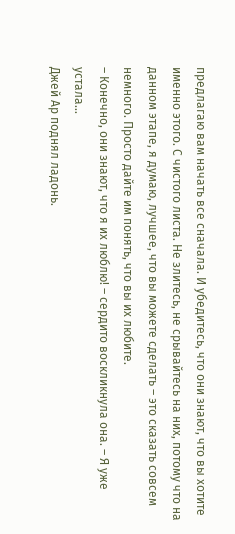предлагаю вам начать все сначала. И убедитесь, что они знают, что вы хотите именно этого. С чистого листа. Не злитесь, не срывайтесь на них, потому что на данном этапе, я думаю, лучшее, что вы можете сделать – это сказать совсем немного. Просто дайте им понять, что вы их любите.
– Конечно, они знают, что я их люблю! – сердито воскликнула она. – Я уже устала...
Джей Ар поднял ладонь.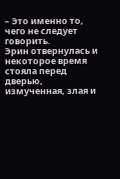– Это именно то, чего не следует говорить.
Эрин отвернулась и некоторое время стояла перед дверью, измученная, злая и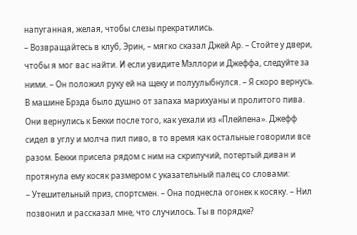напуганная, желая, чтобы слезы прекратились.
– Возвращайтесь в клуб, Эрин, – мягко сказал Джей Ар. – Стойте у двери, чтобы я мог вас найти. И если увидите Мэллори и Джеффа, следуйте за ними. – Он положил руку ей на щеку и полуулыбнулся. – Я скоро вернусь.
В машине Брэда было душно от запаха марихуаны и пролитого пива. Они вернулись к Бекки после того, как уехали из «Плейпена». Джефф сидел в углу и молча пил пиво, в то время как остальные говорили все разом. Бекки присела рядом с ним на скрипучий, потертый диван и протянула ему косяк размером с указательный палец со словами:
– Утешительный приз, спортсмен. – Она поднесла огонек к косяку. – Нил позвонил и рассказал мне, что случилось. Ты в порядке?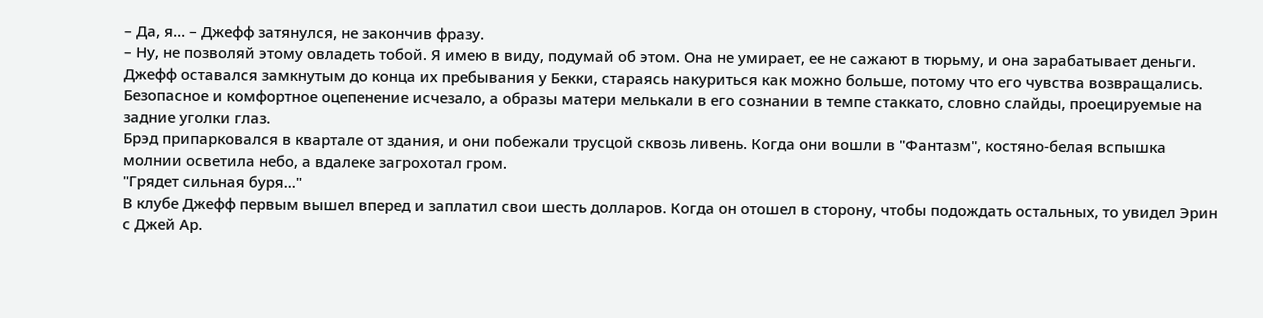– Да, я... – Джефф затянулся, не закончив фразу.
– Ну, не позволяй этому овладеть тобой. Я имею в виду, подумай об этом. Она не умирает, ее не сажают в тюрьму, и она зарабатывает деньги.
Джефф оставался замкнутым до конца их пребывания у Бекки, стараясь накуриться как можно больше, потому что его чувства возвращались. Безопасное и комфортное оцепенение исчезало, а образы матери мелькали в его сознании в темпе стаккато, словно слайды, проецируемые на задние уголки глаз.
Брэд припарковался в квартале от здания, и они побежали трусцой сквозь ливень. Когда они вошли в "Фантазм", костяно-белая вспышка молнии осветила небо, а вдалеке загрохотал гром.
"Грядет сильная буря..."
В клубе Джефф первым вышел вперед и заплатил свои шесть долларов. Когда он отошел в сторону, чтобы подождать остальных, то увидел Эрин с Джей Ар.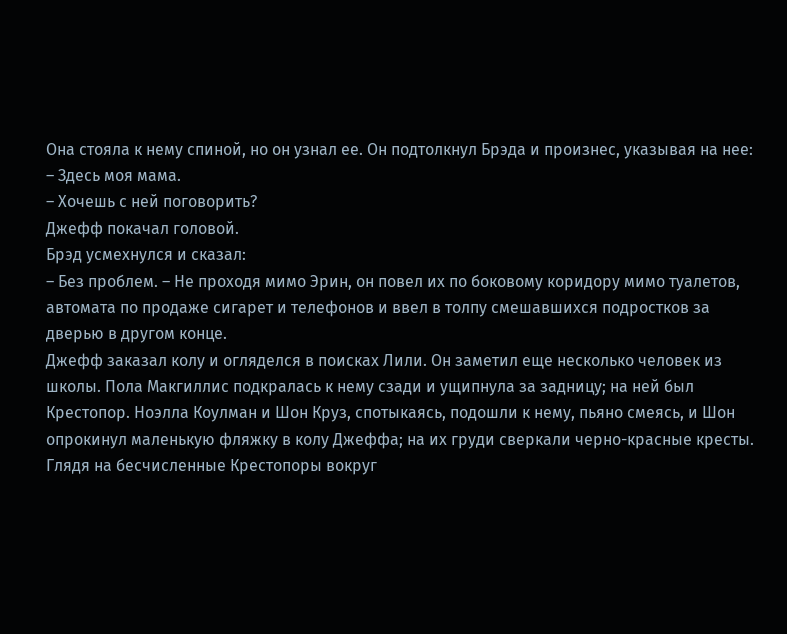Она стояла к нему спиной, но он узнал ее. Он подтолкнул Брэда и произнес, указывая на нее:
– Здесь моя мама.
– Хочешь с ней поговорить?
Джефф покачал головой.
Брэд усмехнулся и сказал:
– Без проблем. – Не проходя мимо Эрин, он повел их по боковому коридору мимо туалетов, автомата по продаже сигарет и телефонов и ввел в толпу смешавшихся подростков за дверью в другом конце.
Джефф заказал колу и огляделся в поисках Лили. Он заметил еще несколько человек из школы. Пола Макгиллис подкралась к нему сзади и ущипнула за задницу; на ней был Крестопор. Ноэлла Коулман и Шон Круз, спотыкаясь, подошли к нему, пьяно смеясь, и Шон опрокинул маленькую фляжку в колу Джеффа; на их груди сверкали черно-красные кресты.
Глядя на бесчисленные Крестопоры вокруг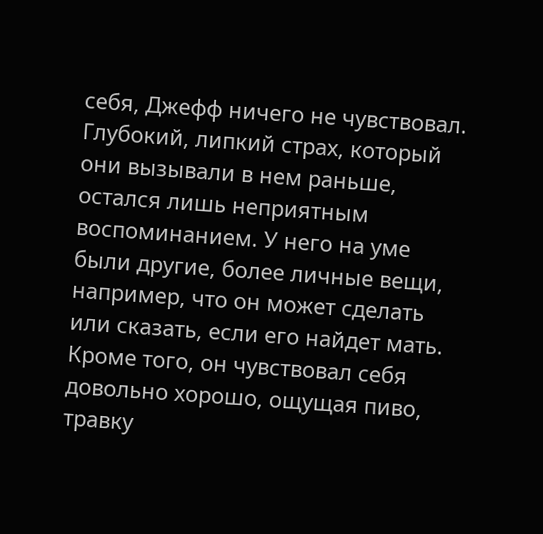себя, Джефф ничего не чувствовал. Глубокий, липкий страх, который они вызывали в нем раньше, остался лишь неприятным воспоминанием. У него на уме были другие, более личные вещи, например, что он может сделать или сказать, если его найдет мать. Кроме того, он чувствовал себя довольно хорошо, ощущая пиво, травку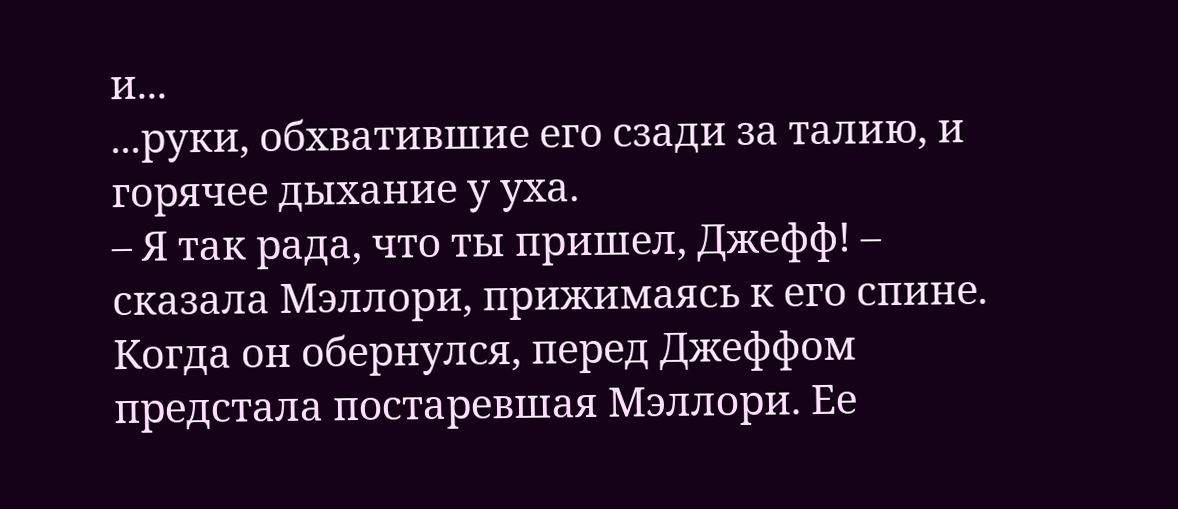и...
...руки, обхватившие его сзади за талию, и горячее дыхание у уха.
– Я так рада, что ты пришел, Джефф! – сказала Мэллори, прижимаясь к его спине.
Когда он обернулся, перед Джеффом предстала постаревшая Мэллори. Ее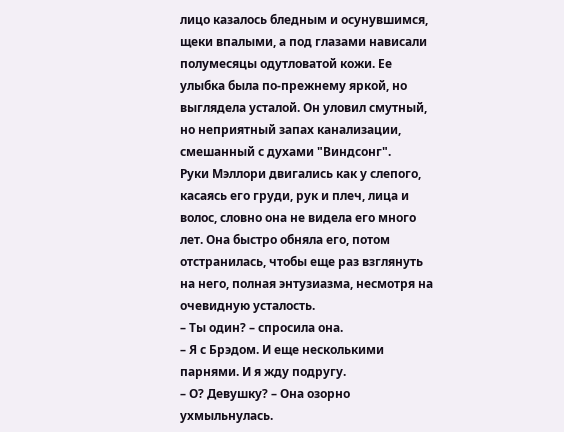лицо казалось бледным и осунувшимся, щеки впалыми, а под глазами нависали полумесяцы одутловатой кожи. Ее улыбка была по-прежнему яркой, но выглядела усталой. Он уловил смутный, но неприятный запах канализации, смешанный с духами "Виндсонг".
Руки Мэллори двигались как у слепого, касаясь его груди, рук и плеч, лица и волос, словно она не видела его много лет. Она быстро обняла его, потом отстранилась, чтобы еще раз взглянуть на него, полная энтузиазма, несмотря на очевидную усталость.
– Ты один? – спросила она.
– Я с Брэдом. И еще несколькими парнями. И я жду подругу.
– О? Девушку? – Она озорно ухмыльнулась.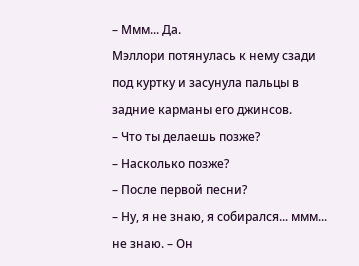– Ммм... Да.
Мэллори потянулась к нему сзади под куртку и засунула пальцы в задние карманы его джинсов.
– Что ты делаешь позже?
– Насколько позже?
– После первой песни?
– Ну, я не знаю, я собирался... ммм... не знаю. – Он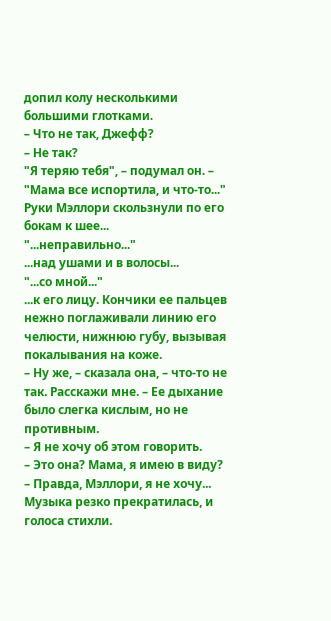допил колу несколькими большими глотками.
– Что не так, Джефф?
– Не так?
"Я теряю тебя", – подумал он. – "Мама все испортила, и что-то..."
Руки Мэллори скользнули по его бокам к шее...
"...неправильно..."
...над ушами и в волосы...
"...со мной..."
...к его лицу. Кончики ее пальцев нежно поглаживали линию его челюсти, нижнюю губу, вызывая покалывания на коже.
– Ну же, – сказала она, – что-то не так. Расскажи мне. – Ее дыхание было слегка кислым, но не противным.
– Я не хочу об этом говорить.
– Это она? Мама, я имею в виду?
– Правда, Мэллори, я не хочу...
Музыка резко прекратилась, и голоса стихли.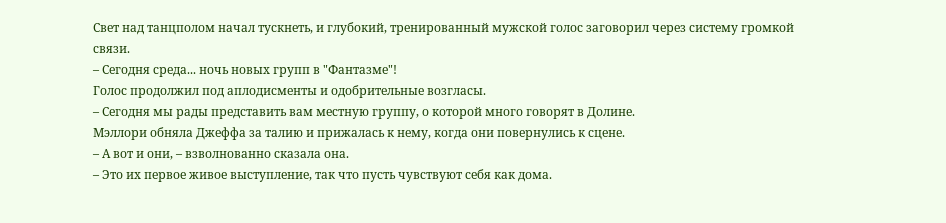Свет над танцполом начал тускнеть, и глубокий, тренированный мужской голос заговорил через систему громкой связи.
– Сегодня среда... ночь новых групп в "Фантазме"!
Голос продолжил под аплодисменты и одобрительные возгласы.
– Сегодня мы рады представить вам местную группу, о которой много говорят в Долине.
Мэллори обняла Джеффа за талию и прижалась к нему, когда они повернулись к сцене.
– А вот и они, – взволнованно сказала она.
– Это их первое живое выступление, так что пусть чувствуют себя как дома.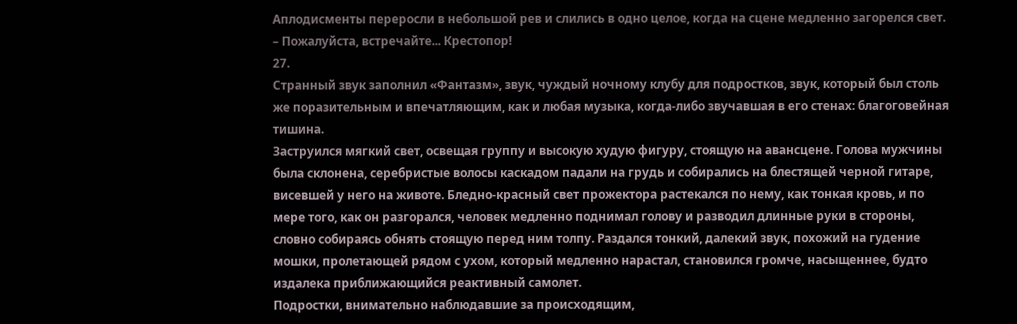Аплодисменты переросли в небольшой рев и слились в одно целое, когда на сцене медленно загорелся свет.
– Пожалуйста, встречайте... Крестопор!
27.
Странный звук заполнил «Фантазм», звук, чуждый ночному клубу для подростков, звук, который был столь же поразительным и впечатляющим, как и любая музыка, когда-либо звучавшая в его стенах: благоговейная тишина.
Заструился мягкий свет, освещая группу и высокую худую фигуру, стоящую на авансцене. Голова мужчины была склонена, серебристые волосы каскадом падали на грудь и собирались на блестящей черной гитаре, висевшей у него на животе. Бледно-красный свет прожектора растекался по нему, как тонкая кровь, и по мере того, как он разгорался, человек медленно поднимал голову и разводил длинные руки в стороны, словно собираясь обнять стоящую перед ним толпу. Раздался тонкий, далекий звук, похожий на гудение мошки, пролетающей рядом с ухом, который медленно нарастал, становился громче, насыщеннее, будто издалека приближающийся реактивный самолет.
Подростки, внимательно наблюдавшие за происходящим,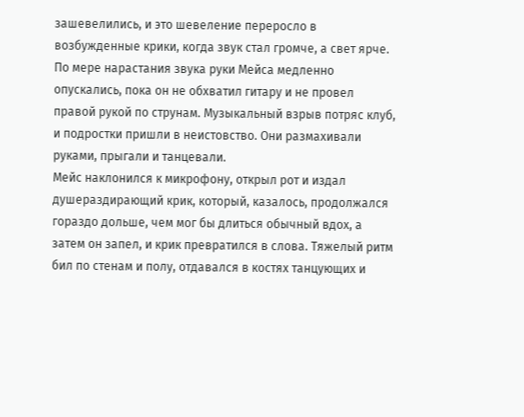зашевелились, и это шевеление переросло в возбужденные крики, когда звук стал громче, а свет ярче.
По мере нарастания звука руки Мейса медленно опускались, пока он не обхватил гитару и не провел правой рукой по струнам. Музыкальный взрыв потряс клуб, и подростки пришли в неистовство. Они размахивали руками, прыгали и танцевали.
Мейс наклонился к микрофону, открыл рот и издал душераздирающий крик, который, казалось, продолжался гораздо дольше, чем мог бы длиться обычный вдох, а затем он запел, и крик превратился в слова. Тяжелый ритм бил по стенам и полу, отдавался в костях танцующих и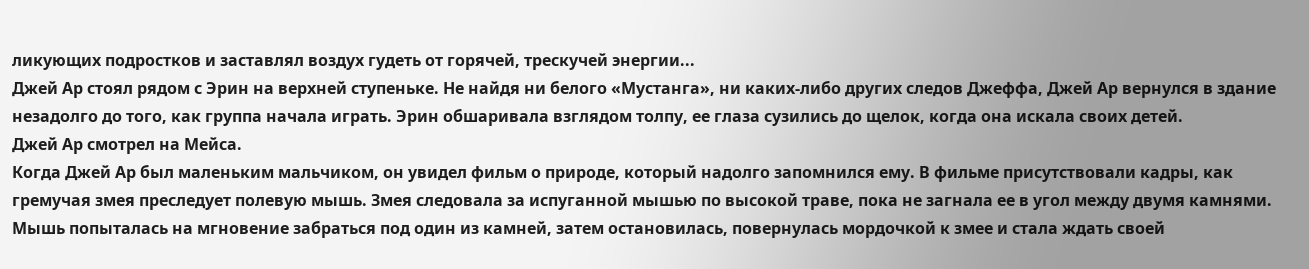ликующих подростков и заставлял воздух гудеть от горячей, трескучей энергии...
Джей Ар стоял рядом с Эрин на верхней ступеньке. Не найдя ни белого «Мустанга», ни каких-либо других следов Джеффа, Джей Ар вернулся в здание незадолго до того, как группа начала играть. Эрин обшаривала взглядом толпу, ее глаза сузились до щелок, когда она искала своих детей.
Джей Ар смотрел на Мейса.
Когда Джей Ар был маленьким мальчиком, он увидел фильм о природе, который надолго запомнился ему. В фильме присутствовали кадры, как гремучая змея преследует полевую мышь. Змея следовала за испуганной мышью по высокой траве, пока не загнала ее в угол между двумя камнями. Мышь попыталась на мгновение забраться под один из камней, затем остановилась, повернулась мордочкой к змее и стала ждать своей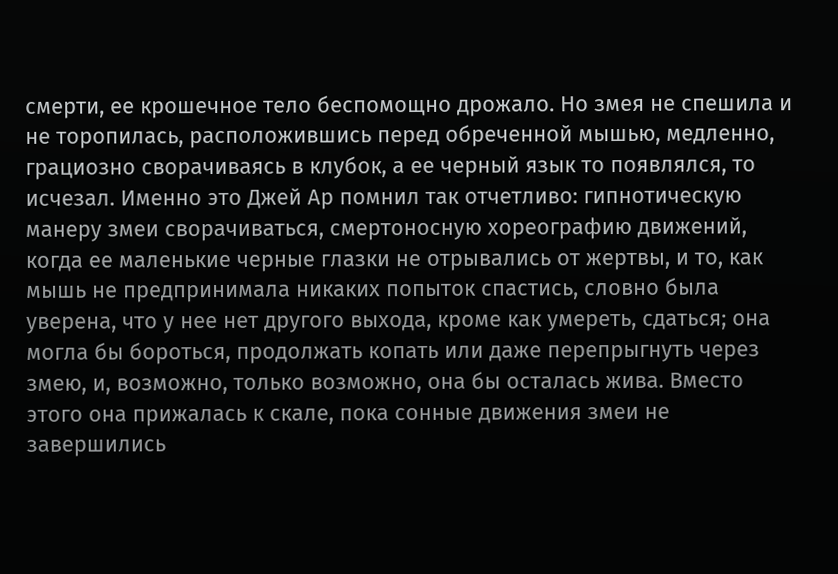смерти, ее крошечное тело беспомощно дрожало. Но змея не спешила и не торопилась, расположившись перед обреченной мышью, медленно, грациозно сворачиваясь в клубок, а ее черный язык то появлялся, то исчезал. Именно это Джей Ар помнил так отчетливо: гипнотическую манеру змеи сворачиваться, смертоносную хореографию движений, когда ее маленькие черные глазки не отрывались от жертвы, и то, как мышь не предпринимала никаких попыток спастись, словно была уверена, что у нее нет другого выхода, кроме как умереть, сдаться; она могла бы бороться, продолжать копать или даже перепрыгнуть через змею, и, возможно, только возможно, она бы осталась жива. Вместо этого она прижалась к скале, пока сонные движения змеи не завершились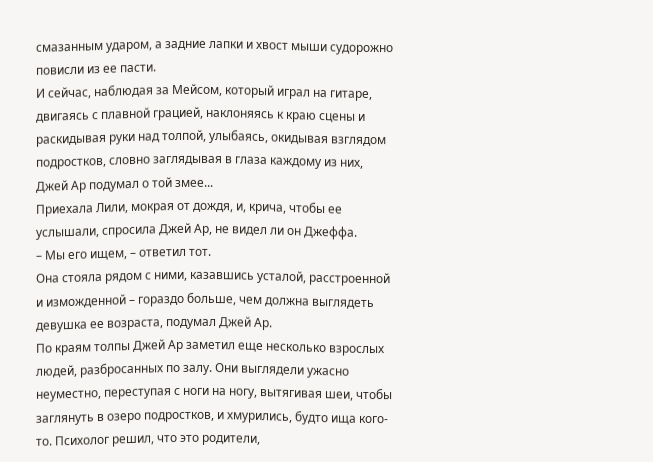смазанным ударом, а задние лапки и хвост мыши судорожно повисли из ее пасти.
И сейчас, наблюдая за Мейсом, который играл на гитаре, двигаясь с плавной грацией, наклоняясь к краю сцены и раскидывая руки над толпой, улыбаясь, окидывая взглядом подростков, словно заглядывая в глаза каждому из них, Джей Ар подумал о той змее...
Приехала Лили, мокрая от дождя, и, крича, чтобы ее услышали, спросила Джей Ар, не видел ли он Джеффа.
– Мы его ищем, – ответил тот.
Она стояла рядом с ними, казавшись усталой, расстроенной и изможденной – гораздо больше, чем должна выглядеть девушка ее возраста, подумал Джей Ар.
По краям толпы Джей Ар заметил еще несколько взрослых людей, разбросанных по залу. Они выглядели ужасно неуместно, переступая с ноги на ногу, вытягивая шеи, чтобы заглянуть в озеро подростков, и хмурились, будто ища кого-то. Психолог решил, что это родители,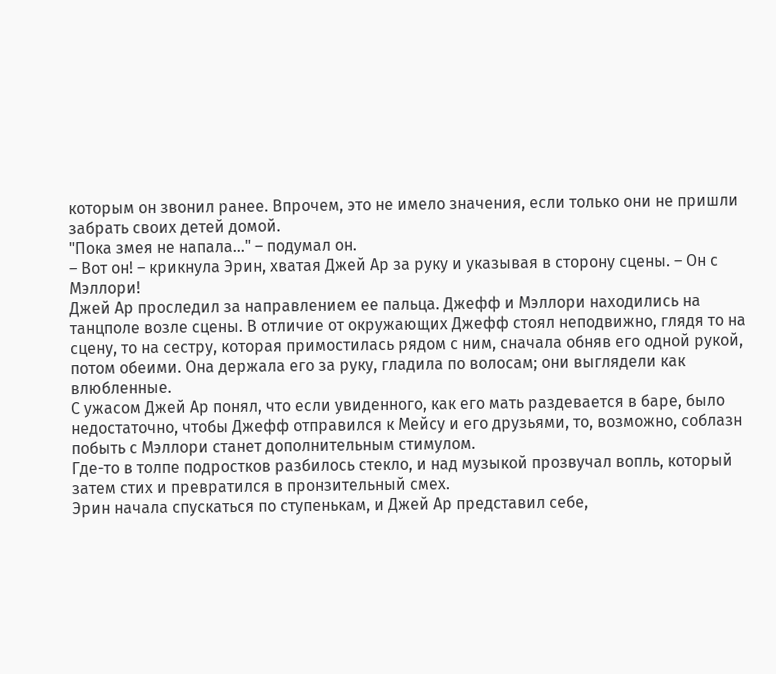которым он звонил ранее. Впрочем, это не имело значения, если только они не пришли забрать своих детей домой.
"Пока змея не напала..." – подумал он.
– Вот он! – крикнула Эрин, хватая Джей Ар за руку и указывая в сторону сцены. – Он с Мэллори!
Джей Ар проследил за направлением ее пальца. Джефф и Мэллори находились на танцполе возле сцены. В отличие от окружающих Джефф стоял неподвижно, глядя то на сцену, то на сестру, которая примостилась рядом с ним, сначала обняв его одной рукой, потом обеими. Она держала его за руку, гладила по волосам; они выглядели как влюбленные.
С ужасом Джей Ар понял, что если увиденного, как его мать раздевается в баре, было недостаточно, чтобы Джефф отправился к Мейсу и его друзьями, то, возможно, соблазн побыть с Мэллори станет дополнительным стимулом.
Где-то в толпе подростков разбилось стекло, и над музыкой прозвучал вопль, который затем стих и превратился в пронзительный смех.
Эрин начала спускаться по ступенькам, и Джей Ар представил себе,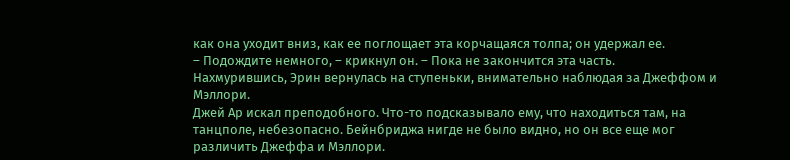как она уходит вниз, как ее поглощает эта корчащаяся толпа; он удержал ее.
– Подождите немного, – крикнул он. – Пока не закончится эта часть.
Нахмурившись, Эрин вернулась на ступеньки, внимательно наблюдая за Джеффом и Мэллори.
Джей Ар искал преподобного. Что-то подсказывало ему, что находиться там, на танцполе, небезопасно. Бейнбриджа нигде не было видно, но он все еще мог различить Джеффа и Мэллори.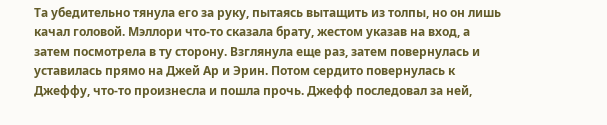Та убедительно тянула его за руку, пытаясь вытащить из толпы, но он лишь качал головой. Мэллори что-то сказала брату, жестом указав на вход, а затем посмотрела в ту сторону. Взглянула еще раз, затем повернулась и уставилась прямо на Джей Ар и Эрин. Потом сердито повернулась к Джеффу, что-то произнесла и пошла прочь. Джефф последовал за ней,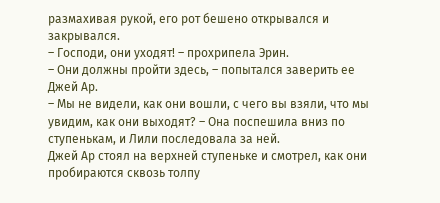размахивая рукой, его рот бешено открывался и закрывался.
– Господи, они уходят! – прохрипела Эрин.
– Они должны пройти здесь, – попытался заверить ее Джей Ар.
– Мы не видели, как они вошли, с чего вы взяли, что мы увидим, как они выходят? – Она поспешила вниз по ступенькам, и Лили последовала за ней.
Джей Ар стоял на верхней ступеньке и смотрел, как они пробираются сквозь толпу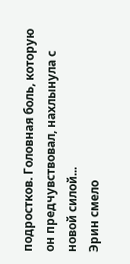подростков. Головная боль, которую он предчувствовал, нахлынула с новой силой...
Эрин смело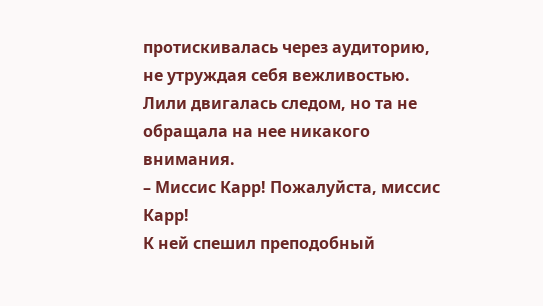протискивалась через аудиторию, не утруждая себя вежливостью. Лили двигалась следом, но та не обращала на нее никакого внимания.
– Миссис Карр! Пожалуйста, миссис Карр!
К ней спешил преподобный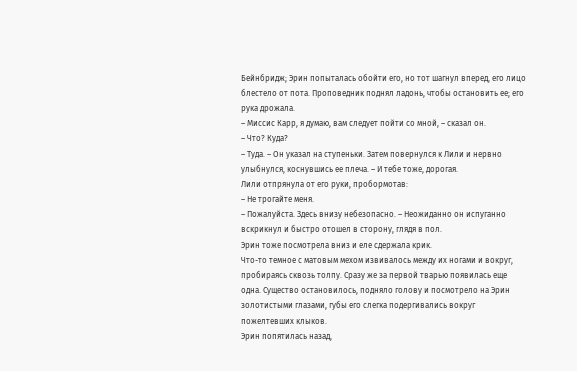Бейнбридж; Эрин попыталась обойти его, но тот шагнул вперед, его лицо блестело от пота. Проповедник поднял ладонь, чтобы остановить ее; его рука дрожала.
– Миссис Карр, я думаю, вам следует пойти со мной, – сказал он.
– Что? Куда?
– Туда. – Он указал на ступеньки. Затем повернулся к Лили и нервно улыбнулся, коснувшись ее плеча. – И тебе тоже, дорогая.
Лили отпрянула от его руки, пробормотав:
– Не трогайте меня.
– Пожалуйста. Здесь внизу небезопасно. – Неожиданно он испуганно вскрикнул и быстро отошел в сторону, глядя в пол.
Эрин тоже посмотрела вниз и еле сдержала крик.
Что-то темное с матовым мехом извивалось между их ногами и вокруг, пробираясь сквозь толпу. Сразу же за первой тварью появилась еще одна. Существо остановилось, подняло голову и посмотрело на Эрин золотистыми глазами, губы его слегка подергивались вокруг пожелтевших клыков.
Эрин попятилась назад,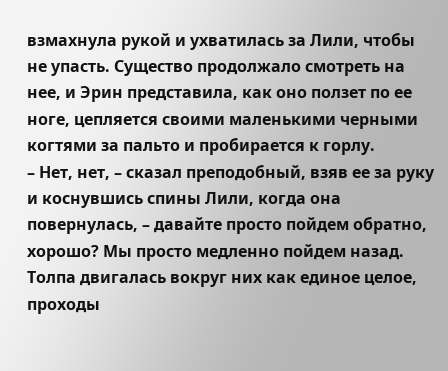взмахнула рукой и ухватилась за Лили, чтобы не упасть. Существо продолжало смотреть на нее, и Эрин представила, как оно ползет по ее ноге, цепляется своими маленькими черными когтями за пальто и пробирается к горлу.
– Нет, нет, – сказал преподобный, взяв ее за руку и коснувшись спины Лили, когда она повернулась, – давайте просто пойдем обратно, хорошо? Мы просто медленно пойдем назад.
Толпа двигалась вокруг них как единое целое, проходы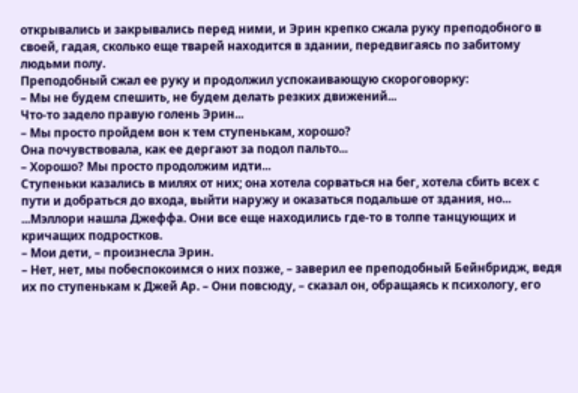открывались и закрывались перед ними, и Эрин крепко сжала руку преподобного в своей, гадая, сколько еще тварей находится в здании, передвигаясь по забитому людьми полу.
Преподобный сжал ее руку и продолжил успокаивающую скороговорку:
– Мы не будем спешить, не будем делать резких движений...
Что-то задело правую голень Эрин...
– Мы просто пройдем вон к тем ступенькам, хорошо?
Она почувствовала, как ее дергают за подол пальто...
– Хорошо? Мы просто продолжим идти...
Ступеньки казались в милях от них; она хотела сорваться на бег, хотела сбить всех с пути и добраться до входа, выйти наружу и оказаться подальше от здания, но...
...Мэллори нашла Джеффа. Они все еще находились где-то в толпе танцующих и кричащих подростков.
– Мои дети, – произнесла Эрин.
– Нет, нет, мы побеспокоимся о них позже, – заверил ее преподобный Бейнбридж, ведя их по ступенькам к Джей Ар. – Они повсюду, – сказал он, обращаясь к психологу, его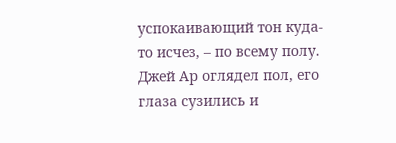успокаивающий тон куда-то исчез, – по всему полу.
Джей Ар оглядел пол, его глаза сузились и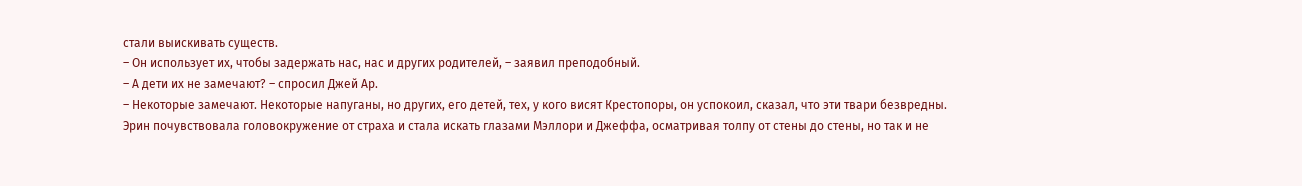стали выискивать существ.
– Он использует их, чтобы задержать нас, нас и других родителей, – заявил преподобный.
– А дети их не замечают? – спросил Джей Ар.
– Некоторые замечают. Некоторые напуганы, но других, его детей, тех, у кого висят Крестопоры, он успокоил, сказал, что эти твари безвредны.
Эрин почувствовала головокружение от страха и стала искать глазами Мэллори и Джеффа, осматривая толпу от стены до стены, но так и не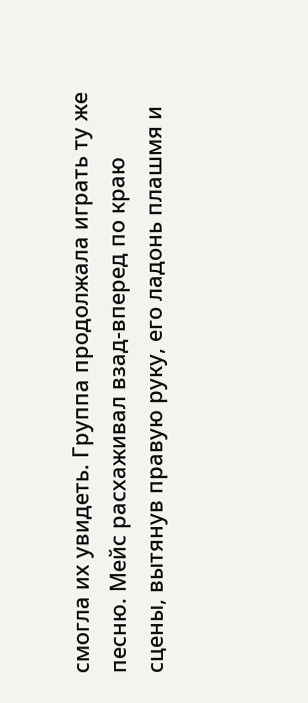смогла их увидеть. Группа продолжала играть ту же песню. Мейс расхаживал взад-вперед по краю сцены, вытянув правую руку, его ладонь плашмя и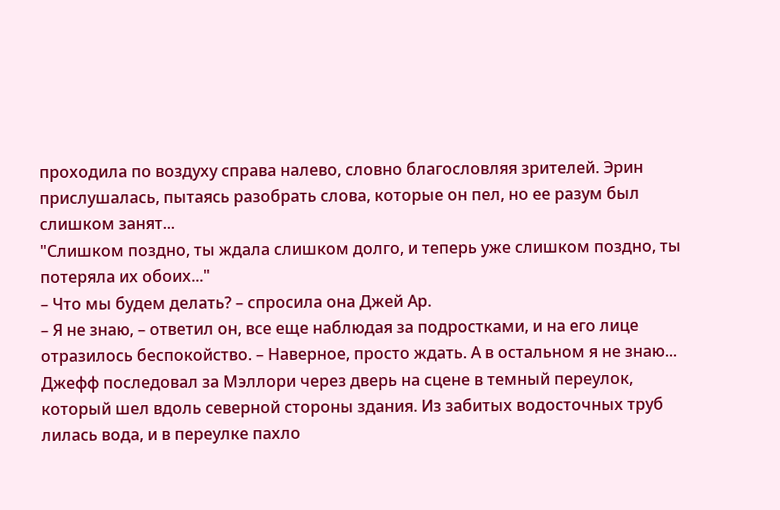проходила по воздуху справа налево, словно благословляя зрителей. Эрин прислушалась, пытаясь разобрать слова, которые он пел, но ее разум был слишком занят...
"Слишком поздно, ты ждала слишком долго, и теперь уже слишком поздно, ты потеряла их обоих..."
– Что мы будем делать? – спросила она Джей Ар.
– Я не знаю, – ответил он, все еще наблюдая за подростками, и на его лице отразилось беспокойство. – Наверное, просто ждать. А в остальном я не знаю...
Джефф последовал за Мэллори через дверь на сцене в темный переулок, который шел вдоль северной стороны здания. Из забитых водосточных труб лилась вода, и в переулке пахло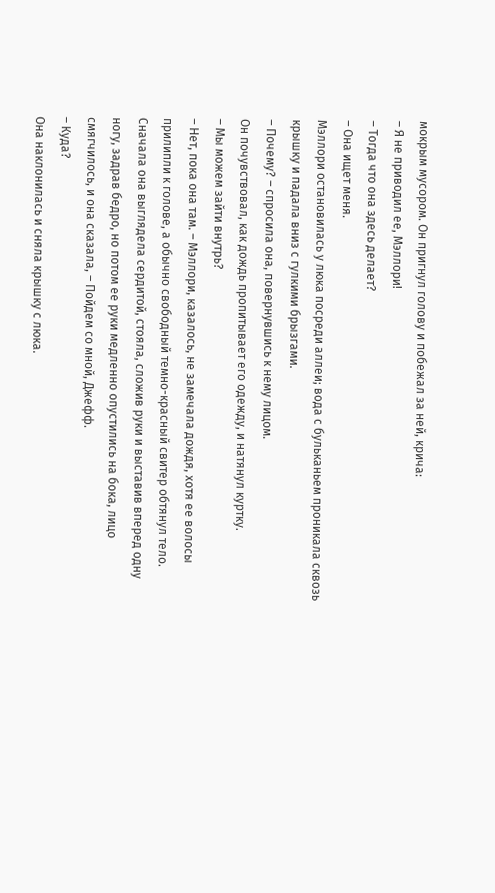мокрым мусором. Он пригнул голову и побежал за ней, крича:
– Я не приводил ее, Мэллори!
– Тогда что она здесь делает?
– Она ищет меня.
Мэллори остановилась у люка посреди аллеи; вода с бульканьем проникала сквозь крышку и падала вниз с гулкими брызгами.
– Почему? – спросила она, повернувшись к нему лицом.
Он почувствовал, как дождь пропитывает его одежду, и натянул куртку.
– Мы можем зайти внутрь?
– Нет, пока она там. – Мэллори, казалось, не замечала дождя, хотя ее волосы прилипли к голове, а обычно свободный темно-красный свитер обтянул тело. Сначала она выглядела сердитой, стояла, сложив руки и выставив вперед одну ногу, задрав бедро, но потом ее руки медленно опустились на бока, лицо смягчилось, и она сказала, – Пойдем со мной, Джефф.
– Куда?
Она наклонилась и сняла крышку с люка.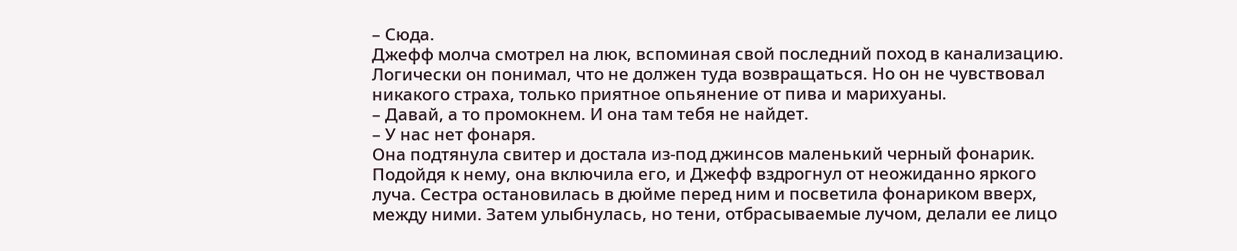– Сюда.
Джефф молча смотрел на люк, вспоминая свой последний поход в канализацию. Логически он понимал, что не должен туда возвращаться. Но он не чувствовал никакого страха, только приятное опьянение от пива и марихуаны.
– Давай, а то промокнем. И она там тебя не найдет.
– У нас нет фонаря.
Она подтянула свитер и достала из-под джинсов маленький черный фонарик. Подойдя к нему, она включила его, и Джефф вздрогнул от неожиданно яркого луча. Сестра остановилась в дюйме перед ним и посветила фонариком вверх, между ними. Затем улыбнулась, но тени, отбрасываемые лучом, делали ее лицо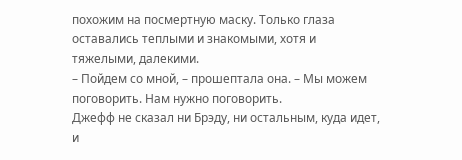похожим на посмертную маску. Только глаза оставались теплыми и знакомыми, хотя и тяжелыми, далекими.
– Пойдем со мной, – прошептала она. – Мы можем поговорить. Нам нужно поговорить.
Джефф не сказал ни Брэду, ни остальным, куда идет, и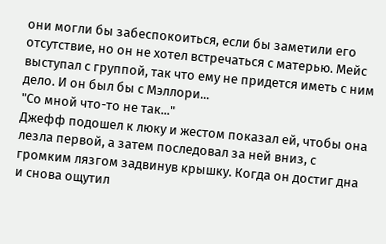они могли бы забеспокоиться, если бы заметили его отсутствие, но он не хотел встречаться с матерью. Мейс выступал с группой, так что ему не придется иметь с ним дело. И он был бы с Мэллори...
"Со мной что-то не так..."
Джефф подошел к люку и жестом показал ей, чтобы она лезла первой, а затем последовал за ней вниз, с громким лязгом задвинув крышку. Когда он достиг дна и снова ощутил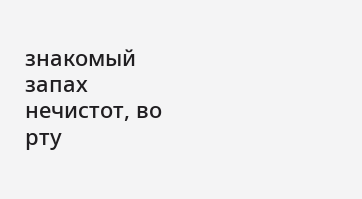знакомый запах нечистот, во рту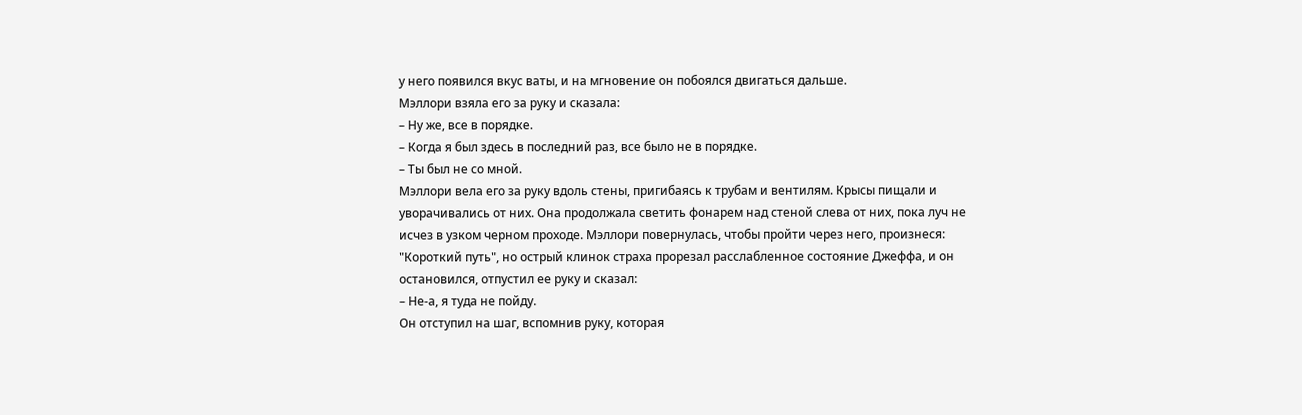у него появился вкус ваты, и на мгновение он побоялся двигаться дальше.
Мэллори взяла его за руку и сказала:
– Ну же, все в порядке.
– Когда я был здесь в последний раз, все было не в порядке.
– Ты был не со мной.
Мэллори вела его за руку вдоль стены, пригибаясь к трубам и вентилям. Крысы пищали и уворачивались от них. Она продолжала светить фонарем над стеной слева от них, пока луч не исчез в узком черном проходе. Мэллори повернулась, чтобы пройти через него, произнеся: "Короткий путь", но острый клинок страха прорезал расслабленное состояние Джеффа, и он остановился, отпустил ее руку и сказал:
– Не-а, я туда не пойду.
Он отступил на шаг, вспомнив руку, которая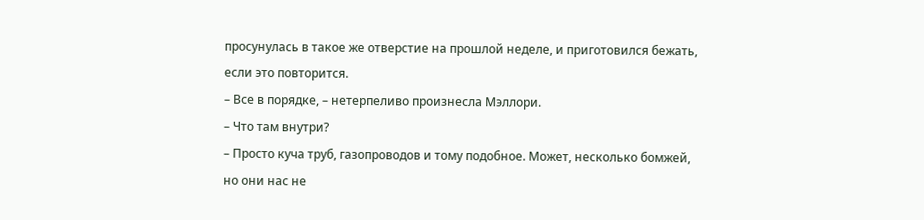просунулась в такое же отверстие на прошлой неделе, и приготовился бежать, если это повторится.
– Все в порядке, – нетерпеливо произнесла Мэллори.
– Что там внутри?
– Просто куча труб, газопроводов и тому подобное. Может, несколько бомжей, но они нас не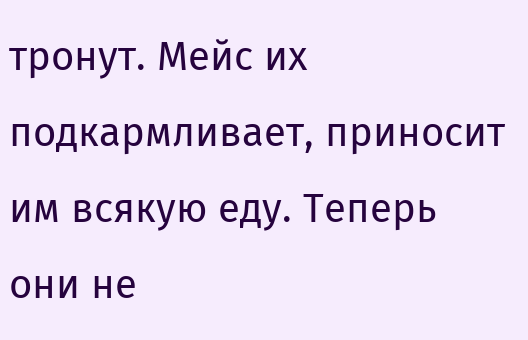тронут. Мейс их подкармливает, приносит им всякую еду. Теперь они не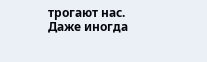трогают нас. Даже иногда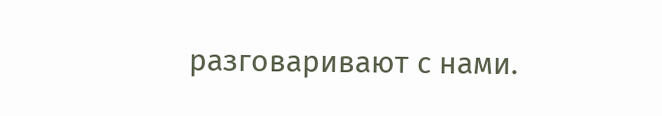разговаривают с нами.